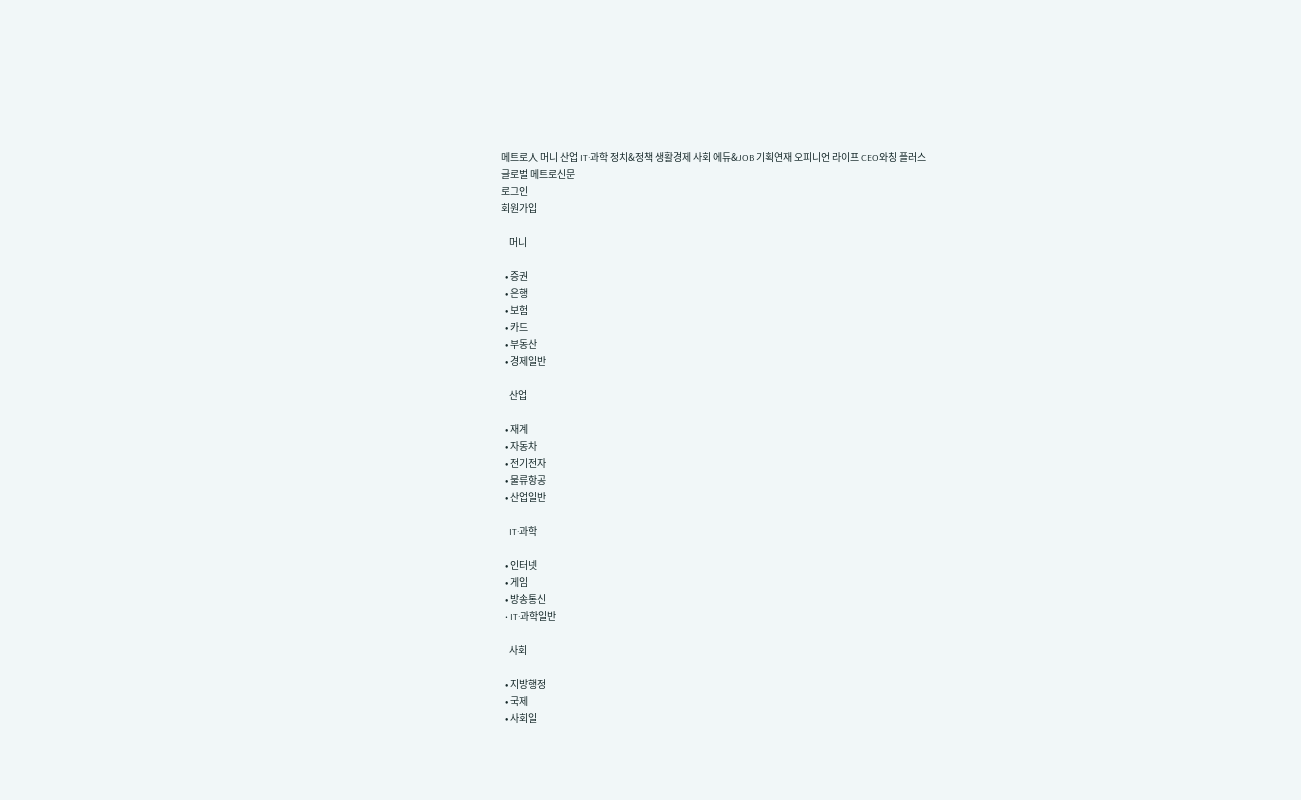메트로人 머니 산업 IT·과학 정치&정책 생활경제 사회 에듀&JOB 기획연재 오피니언 라이프 CEO와칭 플러스
글로벌 메트로신문
로그인
회원가입

    머니

  • 증권
  • 은행
  • 보험
  • 카드
  • 부동산
  • 경제일반

    산업

  • 재계
  • 자동차
  • 전기전자
  • 물류항공
  • 산업일반

    IT·과학

  • 인터넷
  • 게임
  • 방송통신
  • IT·과학일반

    사회

  • 지방행정
  • 국제
  • 사회일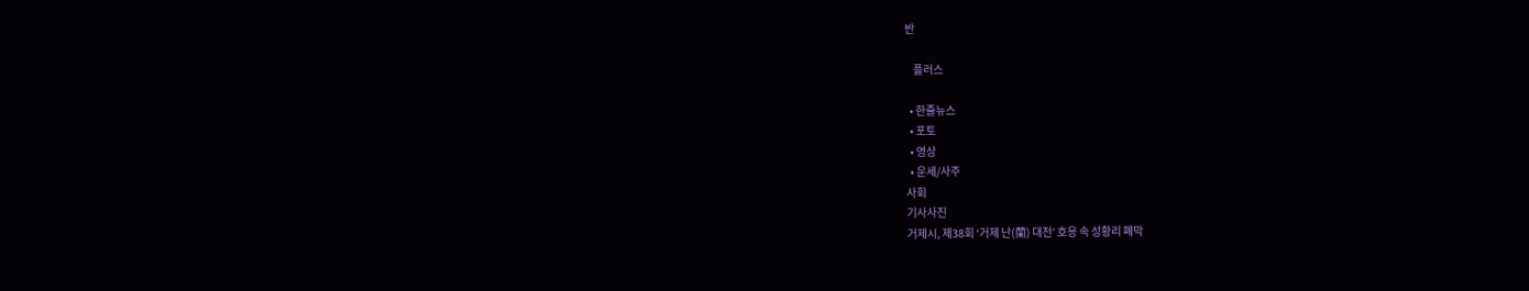반

    플러스

  • 한줄뉴스
  • 포토
  • 영상
  • 운세/사주
사회
기사사진
거제시, 제38회 ‘거제 난(蘭) 대전’ 호응 속 성황리 폐막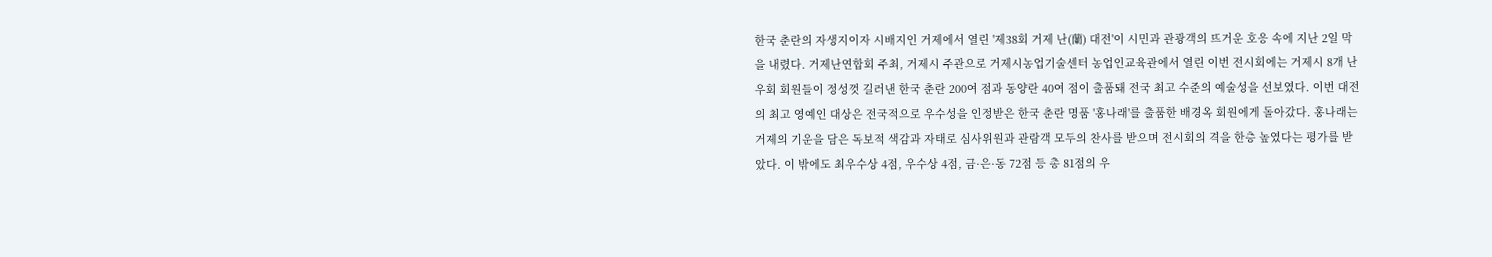한국 춘란의 자생지이자 시배지인 거제에서 열린 '제38회 거제 난(蘭) 대전'이 시민과 관광객의 뜨거운 호응 속에 지난 2일 막을 내렸다. 거제난연합회 주최, 거제시 주관으로 거제시농업기술센터 농업인교육관에서 열린 이번 전시회에는 거제시 8개 난우회 회원들이 정성껏 길러낸 한국 춘란 200여 점과 동양란 40여 점이 출품돼 전국 최고 수준의 예술성을 선보였다. 이번 대전의 최고 영예인 대상은 전국적으로 우수성을 인정받은 한국 춘란 명품 '홍나래'를 출품한 배경옥 회원에게 돌아갔다. 홍나래는 거제의 기운을 담은 독보적 색감과 자태로 심사위원과 관람객 모두의 찬사를 받으며 전시회의 격을 한층 높였다는 평가를 받았다. 이 밖에도 최우수상 4점, 우수상 4점, 금·은·동 72점 등 총 81점의 우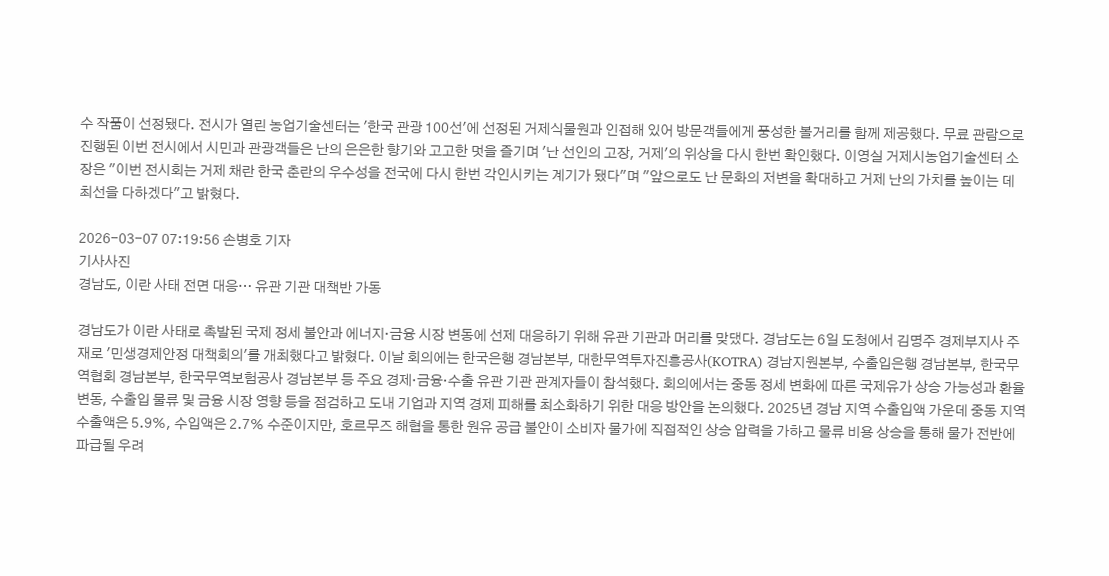수 작품이 선정됐다. 전시가 열린 농업기술센터는 '한국 관광 100선'에 선정된 거제식물원과 인접해 있어 방문객들에게 풍성한 볼거리를 함께 제공했다. 무료 관람으로 진행된 이번 전시에서 시민과 관광객들은 난의 은은한 향기와 고고한 멋을 즐기며 '난 선인의 고장, 거제'의 위상을 다시 한번 확인했다. 이영실 거제시농업기술센터 소장은 "이번 전시회는 거제 채란 한국 춘란의 우수성을 전국에 다시 한번 각인시키는 계기가 됐다"며 "앞으로도 난 문화의 저변을 확대하고 거제 난의 가치를 높이는 데 최선을 다하겠다"고 밝혔다.

2026-03-07 07:19:56 손병호 기자
기사사진
경남도, 이란 사태 전면 대응… 유관 기관 대책반 가동

경남도가 이란 사태로 촉발된 국제 정세 불안과 에너지·금융 시장 변동에 선제 대응하기 위해 유관 기관과 머리를 맞댔다. 경남도는 6일 도청에서 김명주 경제부지사 주재로 '민생경제안정 대책회의'를 개최했다고 밝혔다. 이날 회의에는 한국은행 경남본부, 대한무역투자진흥공사(KOTRA) 경남지원본부, 수출입은행 경남본부, 한국무역협회 경남본부, 한국무역보험공사 경남본부 등 주요 경제·금융·수출 유관 기관 관계자들이 참석했다. 회의에서는 중동 정세 변화에 따른 국제유가 상승 가능성과 환율 변동, 수출입 물류 및 금융 시장 영향 등을 점검하고 도내 기업과 지역 경제 피해를 최소화하기 위한 대응 방안을 논의했다. 2025년 경남 지역 수출입액 가운데 중동 지역 수출액은 5.9%, 수입액은 2.7% 수준이지만, 호르무즈 해협을 통한 원유 공급 불안이 소비자 물가에 직접적인 상승 압력을 가하고 물류 비용 상승을 통해 물가 전반에 파급될 우려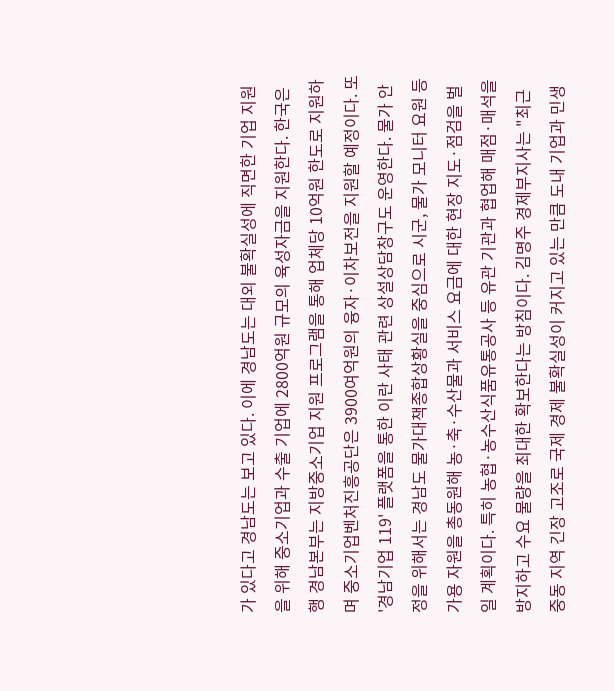가 있다고 경남도는 보고 있다. 이에 경남도는 대외 불확실성에 직면한 기업 지원을 위해 중소기업과 수출 기업에 2800억원 규모의 육성자금을 지원한다. 한국은행 경남본부는 지방중소기업 지원 프로그램을 통해 업체당 10억원 한도로 지원하며 중소기업벤처진흥공단은 3900여억원의 융자·이차보전을 지원할 예정이다. 또 '경남기업 119' 플랫폼을 통한 이란 사태 관련 상설상담창구도 운영한다. 물가 안정을 위해서는 경남도 물가대책종합상황실을 중심으로 시군, 물가 모니터 요원 등 가용 자원을 총동원해 농·축·수산물과 서비스 요금에 대한 현장 지도·점검을 벌일 계획이다. 특히 농협·농수산식품유통공사 등 유관 기관과 협업해 매점·매석을 방지하고 수요 물량을 최대한 확보한다는 방침이다. 김명주 경제부지사는 "최근 중동 지역 긴장 고조로 국제 경제 불확실성이 커지고 있는 만큼 도내 기업과 민생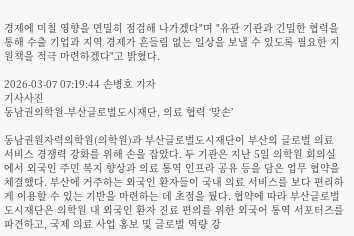경제에 미칠 영향을 면밀히 점검해 나가겠다"며 "유관 기관과 긴밀한 협력을 통해 수출 기업과 지역 경제가 흔들림 없는 일상을 보낼 수 있도록 필요한 지원책을 적극 마련하겠다"고 밝혔다.

2026-03-07 07:19:44 손병호 기자
기사사진
동남권의학원-부산글로벌도시재단, 의료 협력 ‘맞손’

동남권원자력의학원(의학원)과 부산글로벌도시재단이 부산의 글로벌 의료 서비스 경쟁력 강화를 위해 손을 잡았다. 두 기관은 지난 5일 의학원 회의실에서 외국인 주민 복지 향상과 의료 통역 인프라 공유 등을 담은 업무 협약을 체결했다. 부산에 거주하는 외국인 환자들이 국내 의료 서비스를 보다 편리하게 이용할 수 있는 기반을 마련하는 데 초점을 뒀다. 협약에 따라 부산글로벌도시재단은 의학원 내 외국인 환자 진료 편의를 위한 외국어 통역 서포터즈를 파견하고, 국제 의료 사업 홍보 및 글로벌 역량 강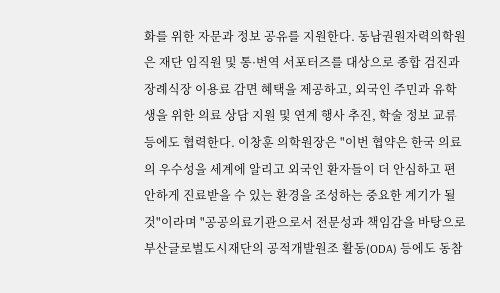화를 위한 자문과 정보 공유를 지원한다. 동남권원자력의학원은 재단 임직원 및 통·번역 서포터즈를 대상으로 종합 검진과 장례식장 이용료 감면 혜택을 제공하고, 외국인 주민과 유학생을 위한 의료 상담 지원 및 연계 행사 추진, 학술 정보 교류 등에도 협력한다. 이창훈 의학원장은 "이번 협약은 한국 의료의 우수성을 세계에 알리고 외국인 환자들이 더 안심하고 편안하게 진료받을 수 있는 환경을 조성하는 중요한 계기가 될 것"이라며 "공공의료기관으로서 전문성과 책임감을 바탕으로 부산글로벌도시재단의 공적개발원조 활동(ODA) 등에도 동참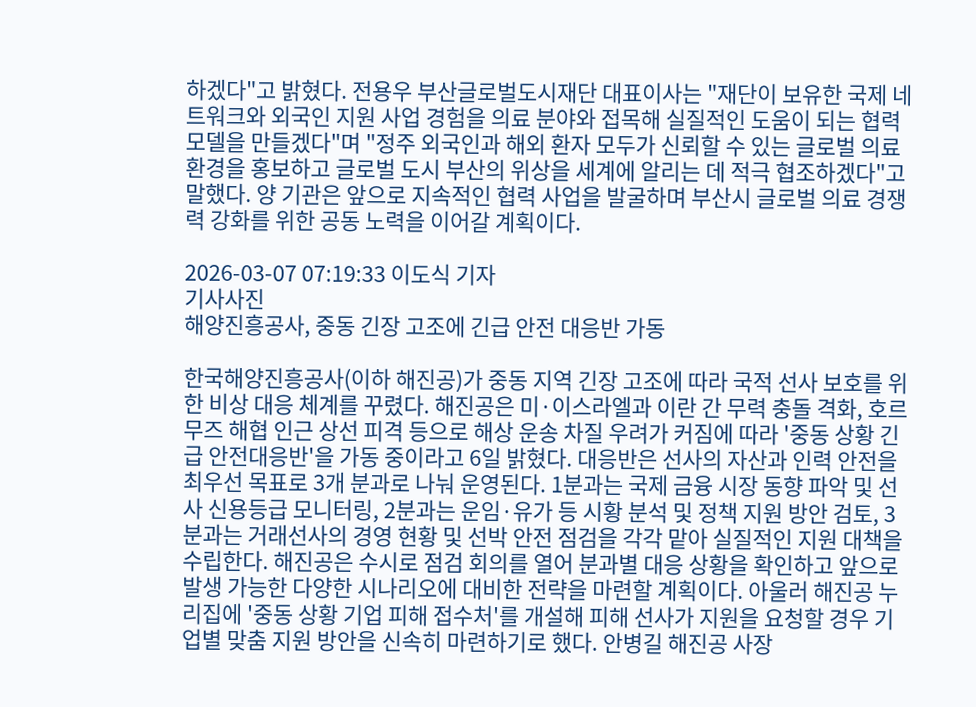하겠다"고 밝혔다. 전용우 부산글로벌도시재단 대표이사는 "재단이 보유한 국제 네트워크와 외국인 지원 사업 경험을 의료 분야와 접목해 실질적인 도움이 되는 협력 모델을 만들겠다"며 "정주 외국인과 해외 환자 모두가 신뢰할 수 있는 글로벌 의료 환경을 홍보하고 글로벌 도시 부산의 위상을 세계에 알리는 데 적극 협조하겠다"고 말했다. 양 기관은 앞으로 지속적인 협력 사업을 발굴하며 부산시 글로벌 의료 경쟁력 강화를 위한 공동 노력을 이어갈 계획이다.

2026-03-07 07:19:33 이도식 기자
기사사진
해양진흥공사, 중동 긴장 고조에 긴급 안전 대응반 가동

한국해양진흥공사(이하 해진공)가 중동 지역 긴장 고조에 따라 국적 선사 보호를 위한 비상 대응 체계를 꾸렸다. 해진공은 미·이스라엘과 이란 간 무력 충돌 격화, 호르무즈 해협 인근 상선 피격 등으로 해상 운송 차질 우려가 커짐에 따라 '중동 상황 긴급 안전대응반'을 가동 중이라고 6일 밝혔다. 대응반은 선사의 자산과 인력 안전을 최우선 목표로 3개 분과로 나눠 운영된다. 1분과는 국제 금융 시장 동향 파악 및 선사 신용등급 모니터링, 2분과는 운임·유가 등 시황 분석 및 정책 지원 방안 검토, 3분과는 거래선사의 경영 현황 및 선박 안전 점검을 각각 맡아 실질적인 지원 대책을 수립한다. 해진공은 수시로 점검 회의를 열어 분과별 대응 상황을 확인하고 앞으로 발생 가능한 다양한 시나리오에 대비한 전략을 마련할 계획이다. 아울러 해진공 누리집에 '중동 상황 기업 피해 접수처'를 개설해 피해 선사가 지원을 요청할 경우 기업별 맞춤 지원 방안을 신속히 마련하기로 했다. 안병길 해진공 사장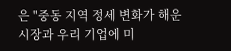은 "중동 지역 정세 변화가 해운 시장과 우리 기업에 미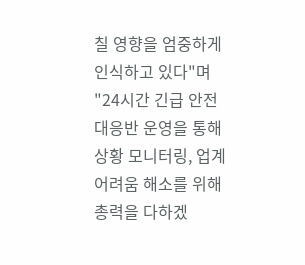칠 영향을 엄중하게 인식하고 있다"며 "24시간 긴급 안전 대응반 운영을 통해 상황 모니터링, 업계 어려움 해소를 위해 총력을 다하겠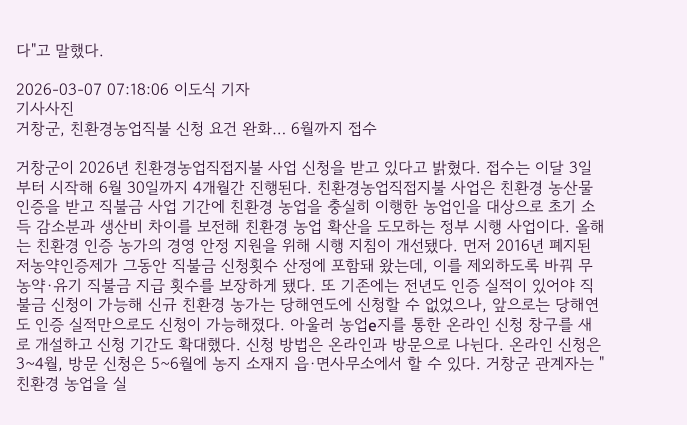다"고 말했다.

2026-03-07 07:18:06 이도식 기자
기사사진
거창군, 친환경농업직불 신청 요건 완화… 6월까지 접수

거창군이 2026년 친환경농업직접지불 사업 신청을 받고 있다고 밝혔다. 접수는 이달 3일부터 시작해 6월 30일까지 4개월간 진행된다. 친환경농업직접지불 사업은 친환경 농산물 인증을 받고 직불금 사업 기간에 친환경 농업을 충실히 이행한 농업인을 대상으로 초기 소득 감소분과 생산비 차이를 보전해 친환경 농업 확산을 도모하는 정부 시행 사업이다. 올해는 친환경 인증 농가의 경영 안정 지원을 위해 시행 지침이 개선됐다. 먼저 2016년 폐지된 저농약인증제가 그동안 직불금 신청횟수 산정에 포함돼 왔는데, 이를 제외하도록 바꿔 무농약·유기 직불금 지급 횟수를 보장하게 됐다. 또 기존에는 전년도 인증 실적이 있어야 직불금 신청이 가능해 신규 친환경 농가는 당해연도에 신청할 수 없었으나, 앞으로는 당해연도 인증 실적만으로도 신청이 가능해졌다. 아울러 농업e지를 통한 온라인 신청 창구를 새로 개설하고 신청 기간도 확대했다. 신청 방법은 온라인과 방문으로 나뉜다. 온라인 신청은 3~4월, 방문 신청은 5~6월에 농지 소재지 읍·면사무소에서 할 수 있다. 거창군 관계자는 "친환경 농업을 실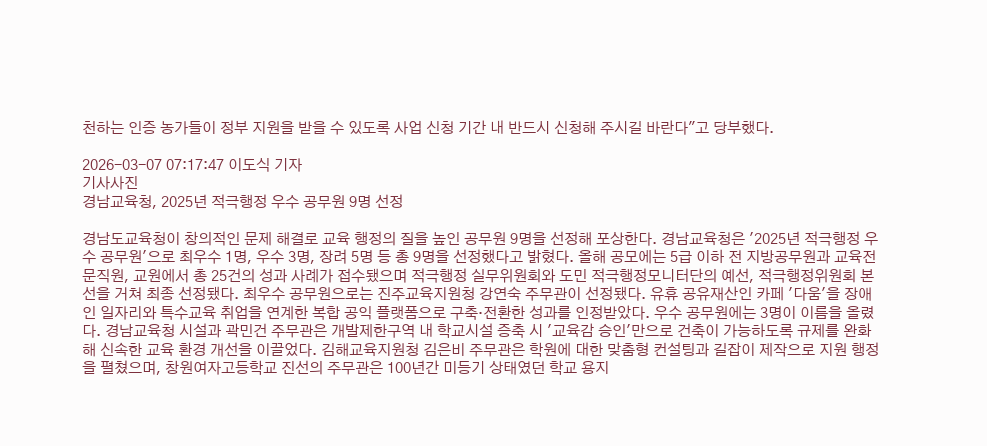천하는 인증 농가들이 정부 지원을 받을 수 있도록 사업 신청 기간 내 반드시 신청해 주시길 바란다"고 당부했다.

2026-03-07 07:17:47 이도식 기자
기사사진
경남교육청, 2025년 적극행정 우수 공무원 9명 선정

경남도교육청이 창의적인 문제 해결로 교육 행정의 질을 높인 공무원 9명을 선정해 포상한다. 경남교육청은 '2025년 적극행정 우수 공무원'으로 최우수 1명, 우수 3명, 장려 5명 등 총 9명을 선정했다고 밝혔다. 올해 공모에는 5급 이하 전 지방공무원과 교육전문직원, 교원에서 총 25건의 성과 사례가 접수됐으며 적극행정 실무위원회와 도민 적극행정모니터단의 예선, 적극행정위원회 본선을 거쳐 최종 선정됐다. 최우수 공무원으로는 진주교육지원청 강연숙 주무관이 선정됐다. 유휴 공유재산인 카페 '다움'을 장애인 일자리와 특수교육 취업을 연계한 복합 공익 플랫폼으로 구축·전환한 성과를 인정받았다. 우수 공무원에는 3명이 이름을 올렸다. 경남교육청 시설과 곽민건 주무관은 개발제한구역 내 학교시설 증축 시 '교육감 승인'만으로 건축이 가능하도록 규제를 완화해 신속한 교육 환경 개선을 이끌었다. 김해교육지원청 김은비 주무관은 학원에 대한 맞춤형 컨설팅과 길잡이 제작으로 지원 행정을 펼쳤으며, 창원여자고등학교 진선의 주무관은 100년간 미등기 상태였던 학교 용지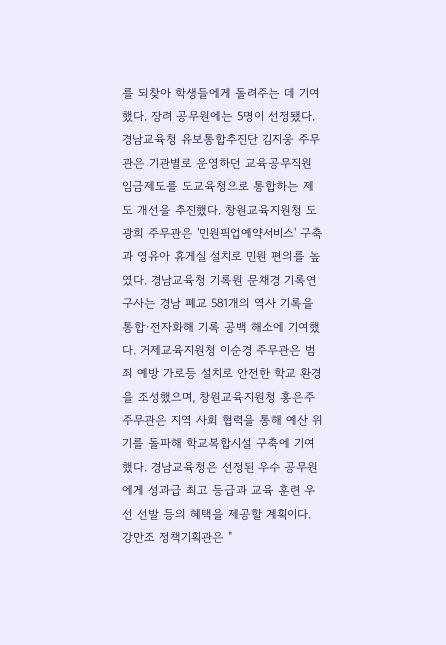를 되찾아 학생들에게 돌려주는 데 기여했다. 장려 공무원에는 5명이 선정됐다. 경남교육청 유보통합추진단 김지웅 주무관은 기관별로 운영하던 교육공무직원 임금제도를 도교육청으로 통합하는 제도 개선을 추진했다. 창원교육지원청 도광희 주무관은 '민원픽업예약서비스' 구축과 영유아 휴게실 설치로 민원 편의를 높였다. 경남교육청 기록원 문채경 기록연구사는 경남 폐교 581개의 역사 기록을 통합·전자화해 기록 공백 해소에 기여했다. 거제교육지원청 이순경 주무관은 범죄 예방 가로등 설치로 안전한 학교 환경을 조성했으며, 창원교육지원청 홍은주 주무관은 지역 사회 협력을 통해 예산 위기를 돌파해 학교복합시설 구축에 기여했다. 경남교육청은 선정된 우수 공무원에게 성과급 최고 등급과 교육 훈련 우선 선발 등의 혜택을 제공할 계획이다. 강만조 정책기획관은 "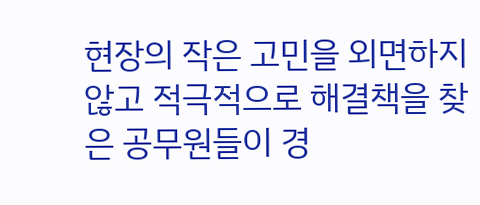현장의 작은 고민을 외면하지 않고 적극적으로 해결책을 찾은 공무원들이 경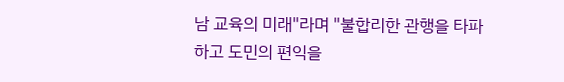남 교육의 미래"라며 "불합리한 관행을 타파하고 도민의 편익을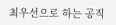최우선으로 하는 공직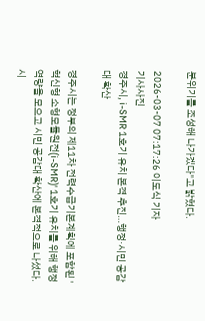분위기를 조성해 나가겠다"고 밝혔다.

2026-03-07 07:17:26 이도식 기자
기사사진
경주시, i-SMR 1호기 유치 본격 추진…행정·시민 공감대 확산

경주시는 정부의 제11차 전력수급기본계획에 포함된 '혁신형 소형모듈원전(i-SMR)' 1호기 유치를 위해 행정 역량을 모으고 시민 공감대 확산에 본격적으로 나섰다. 시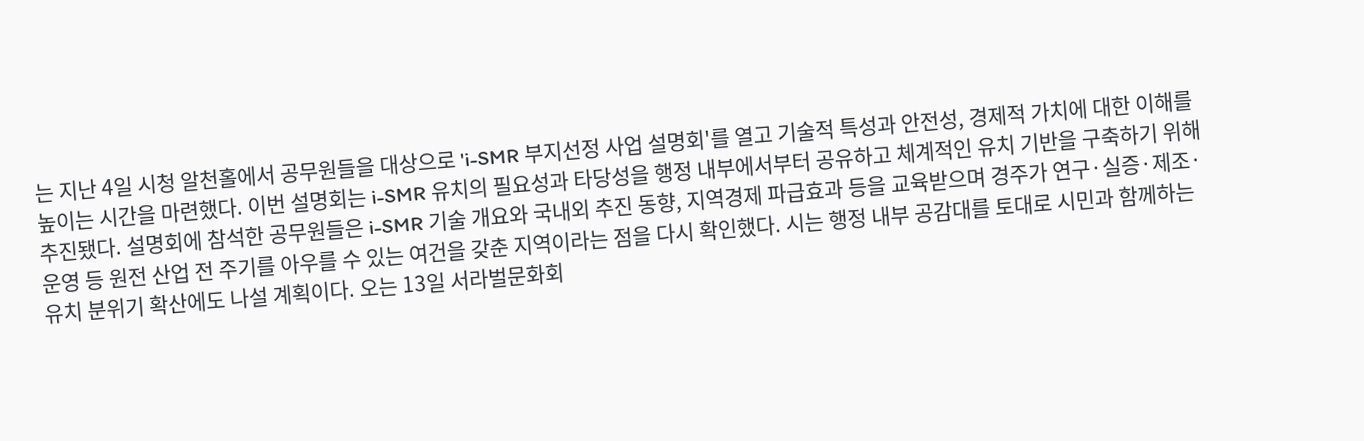는 지난 4일 시청 알천홀에서 공무원들을 대상으로 'i-SMR 부지선정 사업 설명회'를 열고 기술적 특성과 안전성, 경제적 가치에 대한 이해를 높이는 시간을 마련했다. 이번 설명회는 i-SMR 유치의 필요성과 타당성을 행정 내부에서부터 공유하고 체계적인 유치 기반을 구축하기 위해 추진됐다. 설명회에 참석한 공무원들은 i-SMR 기술 개요와 국내외 추진 동향, 지역경제 파급효과 등을 교육받으며 경주가 연구·실증·제조·운영 등 원전 산업 전 주기를 아우를 수 있는 여건을 갖춘 지역이라는 점을 다시 확인했다. 시는 행정 내부 공감대를 토대로 시민과 함께하는 유치 분위기 확산에도 나설 계획이다. 오는 13일 서라벌문화회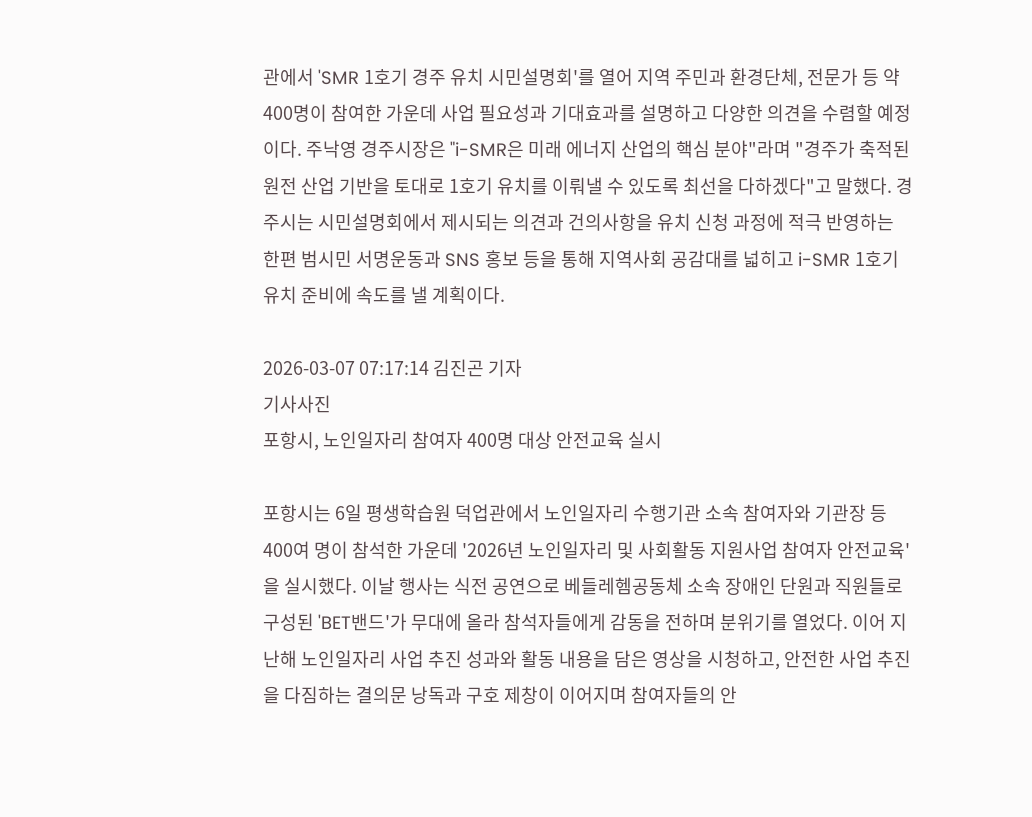관에서 'SMR 1호기 경주 유치 시민설명회'를 열어 지역 주민과 환경단체, 전문가 등 약 400명이 참여한 가운데 사업 필요성과 기대효과를 설명하고 다양한 의견을 수렴할 예정이다. 주낙영 경주시장은 "i-SMR은 미래 에너지 산업의 핵심 분야"라며 "경주가 축적된 원전 산업 기반을 토대로 1호기 유치를 이뤄낼 수 있도록 최선을 다하겠다"고 말했다. 경주시는 시민설명회에서 제시되는 의견과 건의사항을 유치 신청 과정에 적극 반영하는 한편 범시민 서명운동과 SNS 홍보 등을 통해 지역사회 공감대를 넓히고 i-SMR 1호기 유치 준비에 속도를 낼 계획이다.

2026-03-07 07:17:14 김진곤 기자
기사사진
포항시, 노인일자리 참여자 400명 대상 안전교육 실시

포항시는 6일 평생학습원 덕업관에서 노인일자리 수행기관 소속 참여자와 기관장 등 400여 명이 참석한 가운데 '2026년 노인일자리 및 사회활동 지원사업 참여자 안전교육'을 실시했다. 이날 행사는 식전 공연으로 베들레헴공동체 소속 장애인 단원과 직원들로 구성된 'BET밴드'가 무대에 올라 참석자들에게 감동을 전하며 분위기를 열었다. 이어 지난해 노인일자리 사업 추진 성과와 활동 내용을 담은 영상을 시청하고, 안전한 사업 추진을 다짐하는 결의문 낭독과 구호 제창이 이어지며 참여자들의 안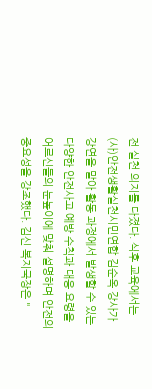전 실천 의지를 다졌다. 식후 교육에서는 (사)안전생활실천시민연합 김순옥 강사가 강연을 맡아 활동 과정에서 발생할 수 있는 다양한 안전사고 예방 수칙과 대응 요령을 어르신들의 눈높이에 맞춰 설명하며 안전의 중요성을 강조했다. 김신 복지국장은 "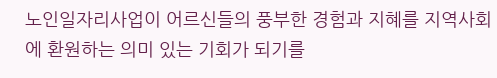노인일자리사업이 어르신들의 풍부한 경험과 지혜를 지역사회에 환원하는 의미 있는 기회가 되기를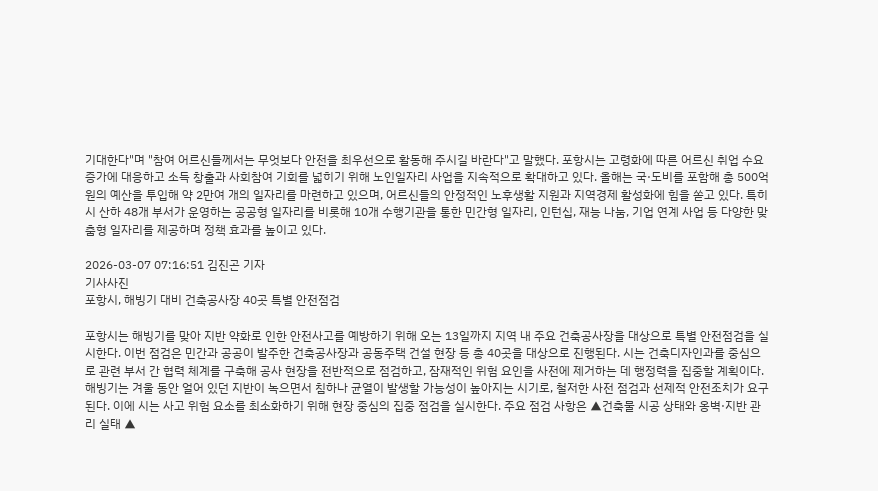기대한다"며 "참여 어르신들께서는 무엇보다 안전을 최우선으로 활동해 주시길 바란다"고 말했다. 포항시는 고령화에 따른 어르신 취업 수요 증가에 대응하고 소득 창출과 사회참여 기회를 넓히기 위해 노인일자리 사업을 지속적으로 확대하고 있다. 올해는 국·도비를 포함해 총 500억 원의 예산을 투입해 약 2만여 개의 일자리를 마련하고 있으며, 어르신들의 안정적인 노후생활 지원과 지역경제 활성화에 힘을 쏟고 있다. 특히 시 산하 48개 부서가 운영하는 공공형 일자리를 비롯해 10개 수행기관을 통한 민간형 일자리, 인턴십, 재능 나눔, 기업 연계 사업 등 다양한 맞춤형 일자리를 제공하며 정책 효과를 높이고 있다.

2026-03-07 07:16:51 김진곤 기자
기사사진
포항시, 해빙기 대비 건축공사장 40곳 특별 안전점검

포항시는 해빙기를 맞아 지반 약화로 인한 안전사고를 예방하기 위해 오는 13일까지 지역 내 주요 건축공사장을 대상으로 특별 안전점검을 실시한다. 이번 점검은 민간과 공공이 발주한 건축공사장과 공동주택 건설 현장 등 총 40곳을 대상으로 진행된다. 시는 건축디자인과를 중심으로 관련 부서 간 협력 체계를 구축해 공사 현장을 전반적으로 점검하고, 잠재적인 위험 요인을 사전에 제거하는 데 행정력을 집중할 계획이다. 해빙기는 겨울 동안 얼어 있던 지반이 녹으면서 침하나 균열이 발생할 가능성이 높아지는 시기로, 철저한 사전 점검과 선제적 안전조치가 요구된다. 이에 시는 사고 위험 요소를 최소화하기 위해 현장 중심의 집중 점검을 실시한다. 주요 점검 사항은 ▲건축물 시공 상태와 옹벽·지반 관리 실태 ▲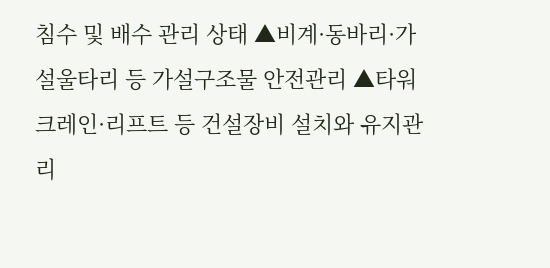침수 및 배수 관리 상태 ▲비계·동바리·가설울타리 등 가설구조물 안전관리 ▲타워크레인·리프트 등 건설장비 설치와 유지관리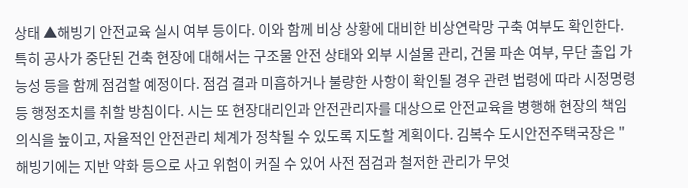상태 ▲해빙기 안전교육 실시 여부 등이다. 이와 함께 비상 상황에 대비한 비상연락망 구축 여부도 확인한다. 특히 공사가 중단된 건축 현장에 대해서는 구조물 안전 상태와 외부 시설물 관리, 건물 파손 여부, 무단 출입 가능성 등을 함께 점검할 예정이다. 점검 결과 미흡하거나 불량한 사항이 확인될 경우 관련 법령에 따라 시정명령 등 행정조치를 취할 방침이다. 시는 또 현장대리인과 안전관리자를 대상으로 안전교육을 병행해 현장의 책임 의식을 높이고, 자율적인 안전관리 체계가 정착될 수 있도록 지도할 계획이다. 김복수 도시안전주택국장은 "해빙기에는 지반 약화 등으로 사고 위험이 커질 수 있어 사전 점검과 철저한 관리가 무엇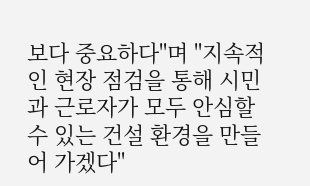보다 중요하다"며 "지속적인 현장 점검을 통해 시민과 근로자가 모두 안심할 수 있는 건설 환경을 만들어 가겠다"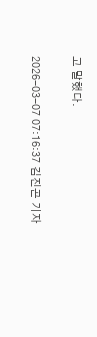고 말했다.

2026-03-07 07:16:37 김진곤 기자